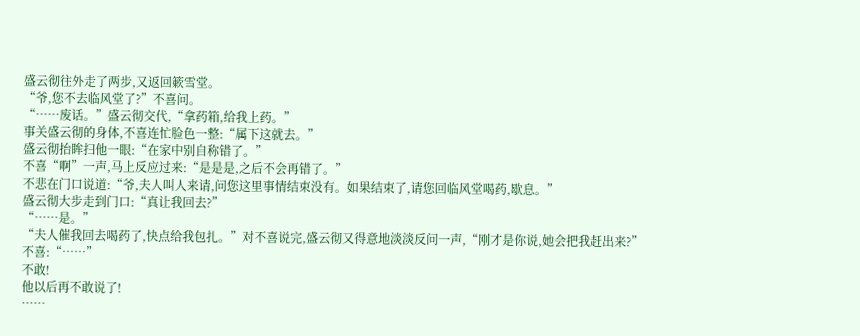盛云彻往外走了两步,又返回簌雪堂。
“爷,您不去临风堂了?”不喜问。
“……废话。”盛云彻交代,“拿药箱,给我上药。”
事关盛云彻的身体,不喜连忙脸色一整:“属下这就去。”
盛云彻抬眸扫他一眼:“在家中别自称错了。”
不喜“啊”一声,马上反应过来:“是是是,之后不会再错了。”
不悲在门口说道:“爷,夫人叫人来请,问您这里事情结束没有。如果结束了,请您回临风堂喝药,歇息。”
盛云彻大步走到门口:“真让我回去?”
“……是。”
“夫人催我回去喝药了,快点给我包扎。”对不喜说完,盛云彻又得意地淡淡反问一声,“刚才是你说,她会把我赶出来?”
不喜:“……”
不敢!
他以后再不敢说了!
……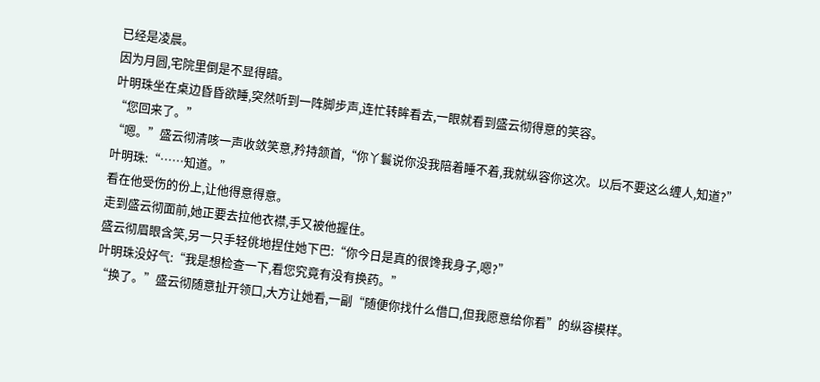已经是凌晨。
因为月圆,宅院里倒是不显得暗。
叶明珠坐在桌边昏昏欲睡,突然听到一阵脚步声,连忙转眸看去,一眼就看到盛云彻得意的笑容。
“您回来了。”
“嗯。”盛云彻清咳一声收敛笑意,矜持颔首,“你丫鬟说你没我陪着睡不着,我就纵容你这次。以后不要这么缠人,知道?”
叶明珠:“……知道。”
看在他受伤的份上,让他得意得意。
走到盛云彻面前,她正要去拉他衣襟,手又被他握住。
盛云彻眉眼含笑,另一只手轻佻地捏住她下巴:“你今日是真的很馋我身子,嗯?”
叶明珠没好气:“我是想检查一下,看您究竟有没有换药。”
“换了。”盛云彻随意扯开领口,大方让她看,一副“随便你找什么借口,但我愿意给你看”的纵容模样。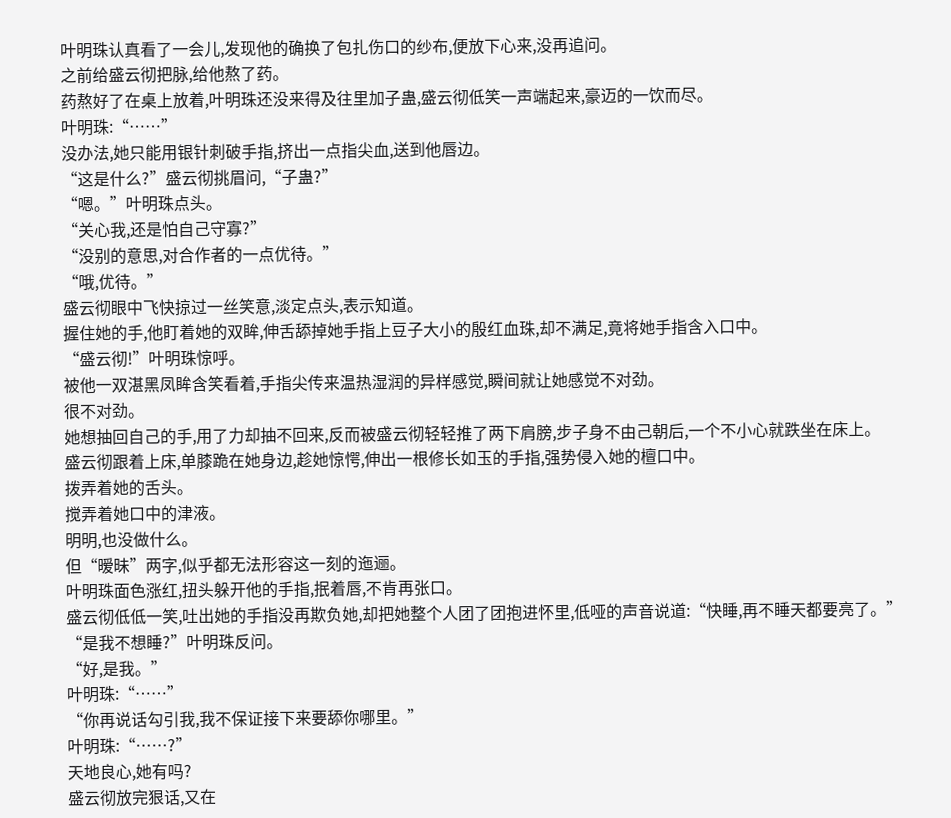叶明珠认真看了一会儿,发现他的确换了包扎伤口的纱布,便放下心来,没再追问。
之前给盛云彻把脉,给他熬了药。
药熬好了在桌上放着,叶明珠还没来得及往里加子蛊,盛云彻低笑一声端起来,豪迈的一饮而尽。
叶明珠:“……”
没办法,她只能用银针刺破手指,挤出一点指尖血,送到他唇边。
“这是什么?”盛云彻挑眉问,“子蛊?”
“嗯。”叶明珠点头。
“关心我,还是怕自己守寡?”
“没别的意思,对合作者的一点优待。”
“哦,优待。”
盛云彻眼中飞快掠过一丝笑意,淡定点头,表示知道。
握住她的手,他盯着她的双眸,伸舌舔掉她手指上豆子大小的殷红血珠,却不满足,竟将她手指含入口中。
“盛云彻!”叶明珠惊呼。
被他一双湛黑凤眸含笑看着,手指尖传来温热湿润的异样感觉,瞬间就让她感觉不对劲。
很不对劲。
她想抽回自己的手,用了力却抽不回来,反而被盛云彻轻轻推了两下肩膀,步子身不由己朝后,一个不小心就跌坐在床上。
盛云彻跟着上床,单膝跪在她身边,趁她惊愕,伸出一根修长如玉的手指,强势侵入她的檀口中。
拨弄着她的舌头。
搅弄着她口中的津液。
明明,也没做什么。
但“暧昧”两字,似乎都无法形容这一刻的迤逦。
叶明珠面色涨红,扭头躲开他的手指,抿着唇,不肯再张口。
盛云彻低低一笑,吐出她的手指没再欺负她,却把她整个人团了团抱进怀里,低哑的声音说道:“快睡,再不睡天都要亮了。”
“是我不想睡?”叶明珠反问。
“好,是我。”
叶明珠:“……”
“你再说话勾引我,我不保证接下来要舔你哪里。”
叶明珠:“……?”
天地良心,她有吗?
盛云彻放完狠话,又在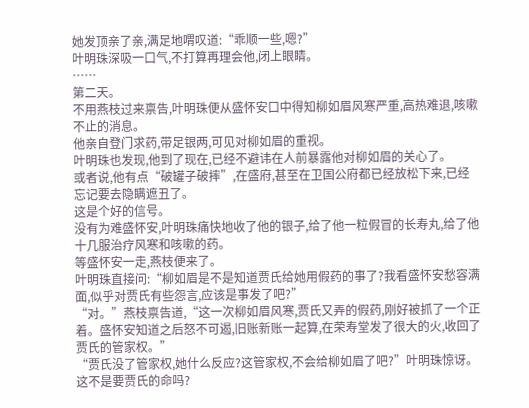她发顶亲了亲,满足地喟叹道:“乖顺一些,嗯?”
叶明珠深吸一口气,不打算再理会他,闭上眼睛。
……
第二天。
不用燕枝过来禀告,叶明珠便从盛怀安口中得知柳如眉风寒严重,高热难退,咳嗽不止的消息。
他亲自登门求药,带足银两,可见对柳如眉的重视。
叶明珠也发现,他到了现在,已经不避讳在人前暴露他对柳如眉的关心了。
或者说,他有点“破罐子破摔”,在盛府,甚至在卫国公府都已经放松下来,已经忘记要去隐瞒遮丑了。
这是个好的信号。
没有为难盛怀安,叶明珠痛快地收了他的银子,给了他一粒假冒的长寿丸,给了他十几服治疗风寒和咳嗽的药。
等盛怀安一走,燕枝便来了。
叶明珠直接问:“柳如眉是不是知道贾氏给她用假药的事了?我看盛怀安愁容满面,似乎对贾氏有些怨言,应该是事发了吧?”
“对。”燕枝禀告道,“这一次柳如眉风寒,贾氏又弄的假药,刚好被抓了一个正着。盛怀安知道之后怒不可遏,旧账新账一起算,在荣寿堂发了很大的火,收回了贾氏的管家权。”
“贾氏没了管家权,她什么反应?这管家权,不会给柳如眉了吧?”叶明珠惊讶。
这不是要贾氏的命吗?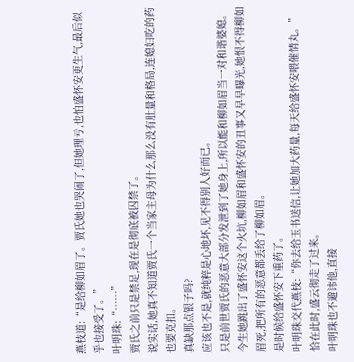燕枝道:“是给柳如眉了。贾氏她也哭闹了,但她理亏,也怕盛怀安更生气,最后似乎也接受了。”
叶明珠:“……”
贾氏之前只是禁足,现在是彻底被囚禁了。
说实话,她真不知道贾氏一个当家主母为什么那么没有肚量和格局,连媳妇吃的药也要克扣。
真缺那点银子吗?
应该也不是,就纯粹是心地坏,见不得别人好而已。
只是前世贾氏的恶意大部分发泄到了她身上,所以能和柳如眉当一对和谐婆媳。
今生她跳出了盛怀安这个火坑,柳如眉和盛怀安的丑事又早早曝光,她恨不得柳如眉死,把所有的恶意都丢给了柳如眉。
是时候给盛怀安下重药了。
叶明珠交代燕枝:“你去给玉书送信,让她加大药量,每天给盛怀安喂催情丸。”
恰在此时,盛云彻走了过来。
叶明珠也不避讳他,直接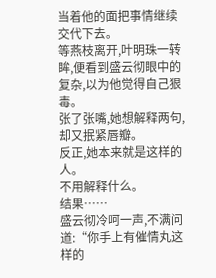当着他的面把事情继续交代下去。
等燕枝离开,叶明珠一转眸,便看到盛云彻眼中的复杂,以为他觉得自己狠毒。
张了张嘴,她想解释两句,却又抿紧唇瓣。
反正,她本来就是这样的人。
不用解释什么。
结果……
盛云彻冷呵一声,不满问道:“你手上有催情丸这样的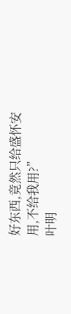好东西,竟然只给盛怀安用,不给我用?”
叶明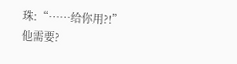珠:“……给你用?!”
他需要?